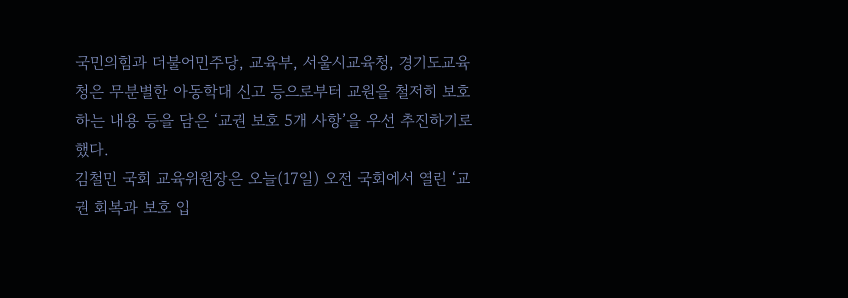국민의힘과 더불어민주당, 교육부, 서울시교육청, 경기도교육청은 무분별한 아동학대 신고 등으로부터 교원을 철저히 보호하는 내용 등을 담은 ‘교권 보호 5개 사항’을 우선 추진하기로 했다.
김철민 국회 교육위원장은 오늘(17일) 오전 국회에서 열린 ‘교권 회복과 보호 입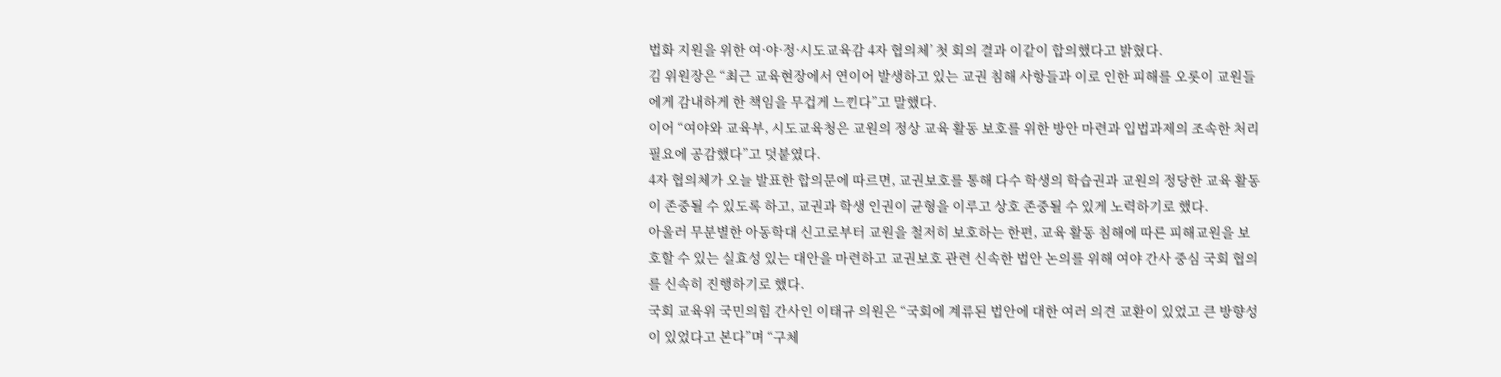법화 지원을 위한 여·야·정·시도교육감 4자 협의체’ 첫 회의 결과 이같이 합의했다고 밝혔다.
김 위원장은 “최근 교육현장에서 연이어 발생하고 있는 교권 침해 사항들과 이로 인한 피해를 오롯이 교원들에게 감내하게 한 책임을 무겁게 느낀다”고 말했다.
이어 “여야와 교육부, 시도교육청은 교원의 정상 교육 활동 보호를 위한 방안 마련과 입법과제의 조속한 처리 필요에 공감했다”고 덧붙였다.
4자 협의체가 오늘 발표한 합의문에 따르면, 교권보호를 통해 다수 학생의 학습권과 교원의 정당한 교육 활동이 존중될 수 있도록 하고, 교권과 학생 인권이 균형을 이루고 상호 존중될 수 있게 노력하기로 했다.
아울러 무분별한 아동학대 신고로부터 교원을 철저히 보호하는 한편, 교육 활동 침해에 따른 피해교원을 보호할 수 있는 실효성 있는 대안을 마련하고 교권보호 관련 신속한 법안 논의를 위해 여야 간사 중심 국회 협의를 신속히 진행하기로 했다.
국회 교육위 국민의힘 간사인 이태규 의원은 “국회에 계류된 법안에 대한 여러 의견 교환이 있었고 큰 방향성이 있었다고 본다”며 “구체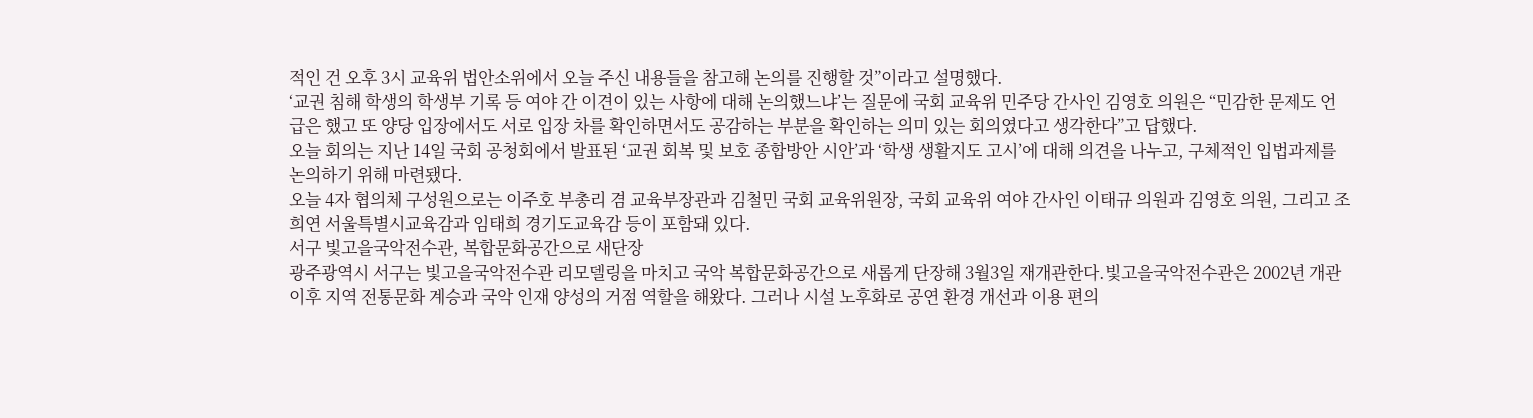적인 건 오후 3시 교육위 법안소위에서 오늘 주신 내용들을 참고해 논의를 진행할 것”이라고 설명했다.
‘교권 침해 학생의 학생부 기록 등 여야 간 이견이 있는 사항에 대해 논의했느냐’는 질문에 국회 교육위 민주당 간사인 김영호 의원은 “민감한 문제도 언급은 했고 또 양당 입장에서도 서로 입장 차를 확인하면서도 공감하는 부분을 확인하는 의미 있는 회의였다고 생각한다”고 답했다.
오늘 회의는 지난 14일 국회 공청회에서 발표된 ‘교권 회복 및 보호 종합방안 시안’과 ‘학생 생활지도 고시’에 대해 의견을 나누고, 구체적인 입법과제를 논의하기 위해 마련됐다.
오늘 4자 협의체 구성원으로는 이주호 부총리 겸 교육부장관과 김철민 국회 교육위원장, 국회 교육위 여야 간사인 이태규 의원과 김영호 의원, 그리고 조희연 서울특별시교육감과 임태희 경기도교육감 등이 포함돼 있다.
서구 빛고을국악전수관, 복합문화공간으로 새단장
광주광역시 서구는 빛고을국악전수관 리모델링을 마치고 국악 복합문화공간으로 새롭게 단장해 3월3일 재개관한다.빛고을국악전수관은 2002년 개관 이후 지역 전통문화 계승과 국악 인재 양성의 거점 역할을 해왔다. 그러나 시설 노후화로 공연 환경 개선과 이용 편의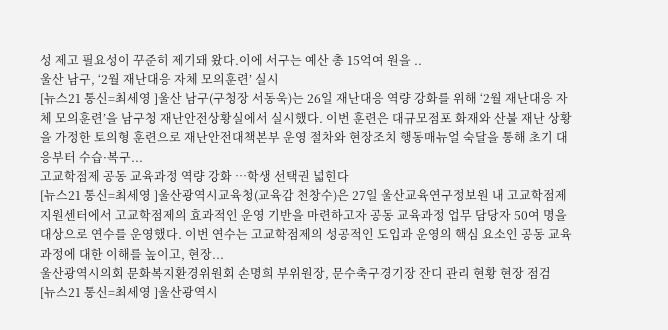성 제고 필요성이 꾸준히 제기돼 왔다.이에 서구는 예산 총 15억여 원을 ..
울산 남구, ‘2월 재난대응 자체 모의훈련’ 실시
[뉴스21 통신=최세영 ]울산 남구(구청장 서동욱)는 26일 재난대응 역량 강화를 위해 ‘2월 재난대응 자체 모의훈련’을 남구청 재난안전상황실에서 실시했다. 이번 훈련은 대규모점포 화재와 산불 재난 상황을 가정한 토의형 훈련으로 재난안전대책본부 운영 절차와 현장조치 행동매뉴얼 숙달을 통해 초기 대응부터 수습·복구...
고교학점제 공동 교육과정 역량 강화 …학생 선택권 넓힌다
[뉴스21 통신=최세영 ]울산광역시교육청(교육감 천창수)은 27일 울산교육연구정보원 내 고교학점제지원센터에서 고교학점제의 효과적인 운영 기반을 마련하고자 공동 교육과정 업무 담당자 50여 명을 대상으로 연수를 운영했다. 이번 연수는 고교학점제의 성공적인 도입과 운영의 핵심 요소인 공동 교육과정에 대한 이해를 높이고, 현장...
울산광역시의회 문화복지환경위원회 손명희 부위원장, 문수축구경기장 잔디 관리 현황 현장 점검
[뉴스21 통신=최세영 ]울산광역시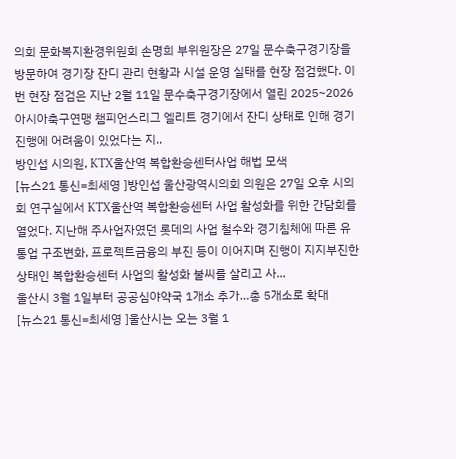의회 문화복지환경위원회 손명희 부위원장은 27일 문수축구경기장을 방문하여 경기장 잔디 관리 현황과 시설 운영 실태를 현장 점검했다. 이번 현장 점검은 지난 2월 11일 문수축구경기장에서 열린 2025~2026 아시아축구연맹 챔피언스리그 엘리트 경기에서 잔디 상태로 인해 경기 진행에 어려움이 있었다는 지..
방인섭 시의원, KTX울산역 복합환승센터사업 해법 모색
[뉴스21 통신=최세영 ]방인섭 울산광역시의회 의원은 27일 오후 시의회 연구실에서 KTX울산역 복합환승센터 사업 활성화를 위한 간담회를 열었다. 지난해 주사업자였던 롯데의 사업 철수와 경기침체에 따른 유통업 구조변화, 프로젝트금융의 부진 등이 이어지며 진행이 지지부진한 상태인 복합환승센터 사업의 활성화 불씨를 살리고 사...
울산시 3월 1일부터 공공심야약국 1개소 추가…총 5개소로 확대
[뉴스21 통신=최세영 ]울산시는 오는 3월 1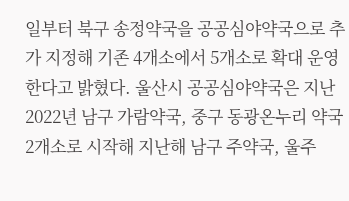일부터 북구 송정약국을 공공심야약국으로 추가 지정해 기존 4개소에서 5개소로 확대 운영한다고 밝혔다. 울산시 공공심야약국은 지난 2022년 남구 가람약국, 중구 동광온누리 약국 2개소로 시작해 지난해 남구 주약국, 울주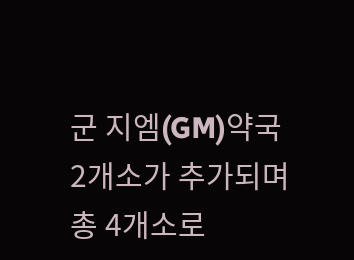군 지엠(GM)약국 2개소가 추가되며 총 4개소로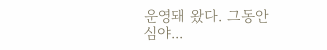운영돼 왔다. 그동안 심야...